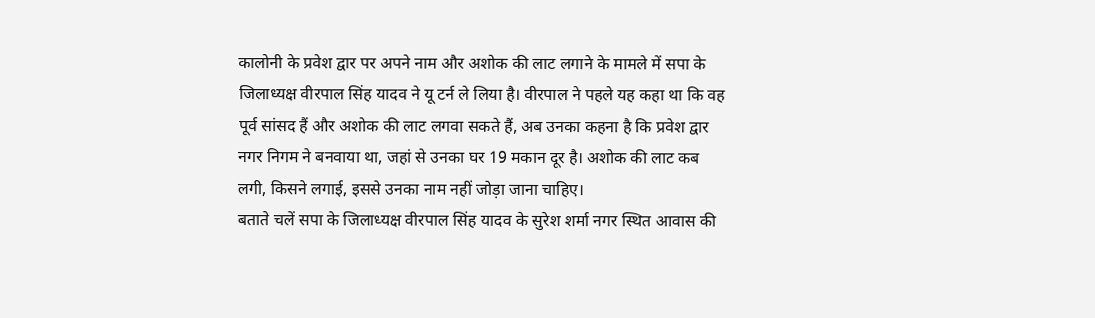कालोनी के प्रवेश द्वार पर अपने नाम और अशोक की लाट लगाने के मामले में सपा के जिलाध्यक्ष वीरपाल सिंह यादव ने यू टर्न ले लिया है। वीरपाल ने पहले यह कहा था कि वह पूर्व सांसद हैं और अशोक की लाट लगवा सकते हैं, अब उनका कहना है कि प्रवेश द्वार नगर निगम ने बनवाया था, जहां से उनका घर 19 मकान दूर है। अशोक की लाट कब लगी, किसने लगाई, इससे उनका नाम नहीं जोड़ा जाना चाहिए।
बताते चलें सपा के जिलाध्यक्ष वीरपाल सिंह यादव के सुरेश शर्मा नगर स्थित आवास की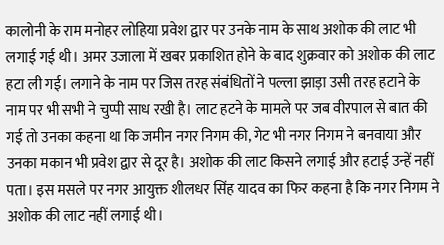कालोनी के राम मनोहर लोहिया प्रवेश द्वार पर उनके नाम के साथ अशोक की लाट भी लगाई गई थी। अमर उजाला में खबर प्रकाशित होने के बाद शुक्रवार को अशोक की लाट हटा ली गई। लगाने के नाम पर जिस तरह संबंधितों ने पल्ला झाड़ा उसी तरह हटाने के नाम पर भी सभी ने चुप्पी साध रखी है। लाट हटने के मामले पर जब वीरपाल से बात की गई तो उनका कहना था कि जमीन नगर निगम की, गेट भी नगर निगम ने बनवाया और उनका मकान भी प्रवेश द्वार से दूर है। अशोक की लाट किसने लगाई और हटाई उन्हें नहीं पता। इस मसले पर नगर आयुक्त शीलधर सिंह यादव का फिर कहना है कि नगर निगम ने अशोक की लाट नहीं लगाई थी।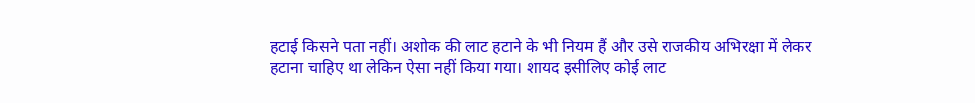हटाई किसने पता नहीं। अशोक की लाट हटाने के भी नियम हैं और उसे राजकीय अभिरक्षा में लेकर हटाना चाहिए था लेकिन ऐसा नहीं किया गया। शायद इसीलिए कोई लाट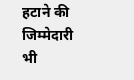हटाने की जिम्मेदारी भी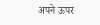अपने ऊपर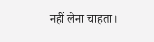नहीं लेना चाहता।